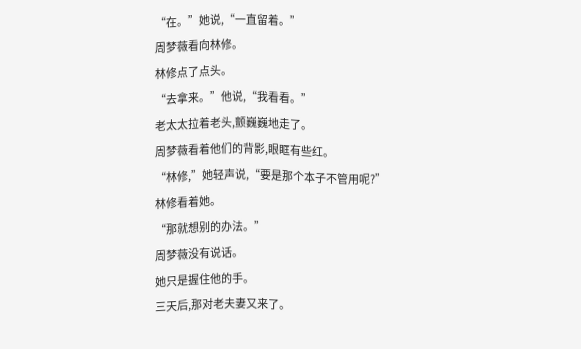“在。”她说,“一直留着。”
周梦薇看向林修。
林修点了点头。
“去拿来。”他说,“我看看。”
老太太拉着老头,颤巍巍地走了。
周梦薇看着他们的背影,眼眶有些红。
“林修,”她轻声说,“要是那个本子不管用呢?”
林修看着她。
“那就想别的办法。”
周梦薇没有说话。
她只是握住他的手。
三天后,那对老夫妻又来了。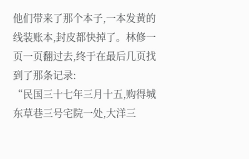他们带来了那个本子,一本发黄的线装账本,封皮都快掉了。林修一页一页翻过去,终于在最后几页找到了那条记录:
“民国三十七年三月十五,购得城东草巷三号宅院一处,大洋三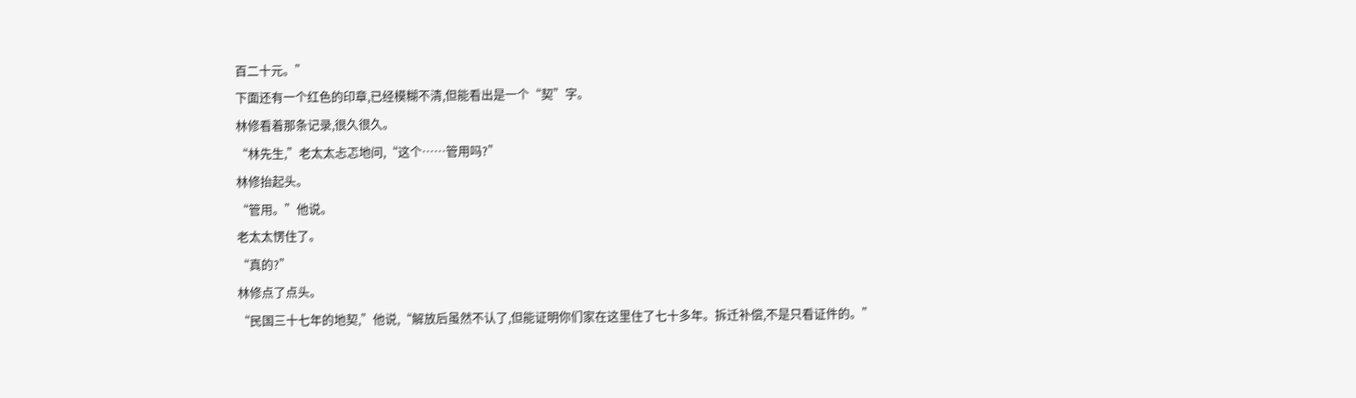百二十元。”
下面还有一个红色的印章,已经模糊不清,但能看出是一个“契”字。
林修看着那条记录,很久很久。
“林先生,”老太太忐忑地问,“这个……管用吗?”
林修抬起头。
“管用。”他说。
老太太愣住了。
“真的?”
林修点了点头。
“民国三十七年的地契,”他说,“解放后虽然不认了,但能证明你们家在这里住了七十多年。拆迁补偿,不是只看证件的。”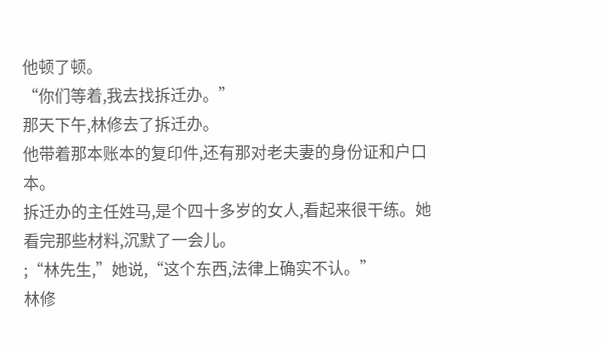他顿了顿。
“你们等着,我去找拆迁办。”
那天下午,林修去了拆迁办。
他带着那本账本的复印件,还有那对老夫妻的身份证和户口本。
拆迁办的主任姓马,是个四十多岁的女人,看起来很干练。她看完那些材料,沉默了一会儿。
;“林先生,”她说,“这个东西,法律上确实不认。”
林修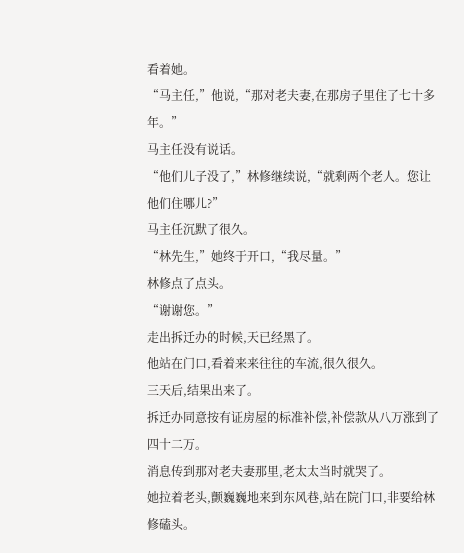看着她。
“马主任,”他说,“那对老夫妻,在那房子里住了七十多年。”
马主任没有说话。
“他们儿子没了,”林修继续说,“就剩两个老人。您让他们住哪儿?”
马主任沉默了很久。
“林先生,”她终于开口,“我尽量。”
林修点了点头。
“谢谢您。”
走出拆迁办的时候,天已经黑了。
他站在门口,看着来来往往的车流,很久很久。
三天后,结果出来了。
拆迁办同意按有证房屋的标准补偿,补偿款从八万涨到了四十二万。
消息传到那对老夫妻那里,老太太当时就哭了。
她拉着老头,颤巍巍地来到东风巷,站在院门口,非要给林修磕头。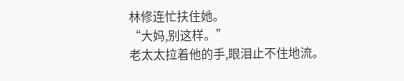林修连忙扶住她。
“大妈,别这样。”
老太太拉着他的手,眼泪止不住地流。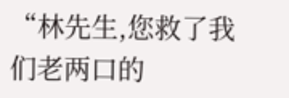“林先生,您救了我们老两口的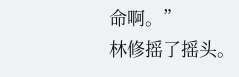命啊。”
林修摇了摇头。